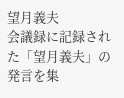望月義夫
会議録に記録された「望月義夫」の発言を集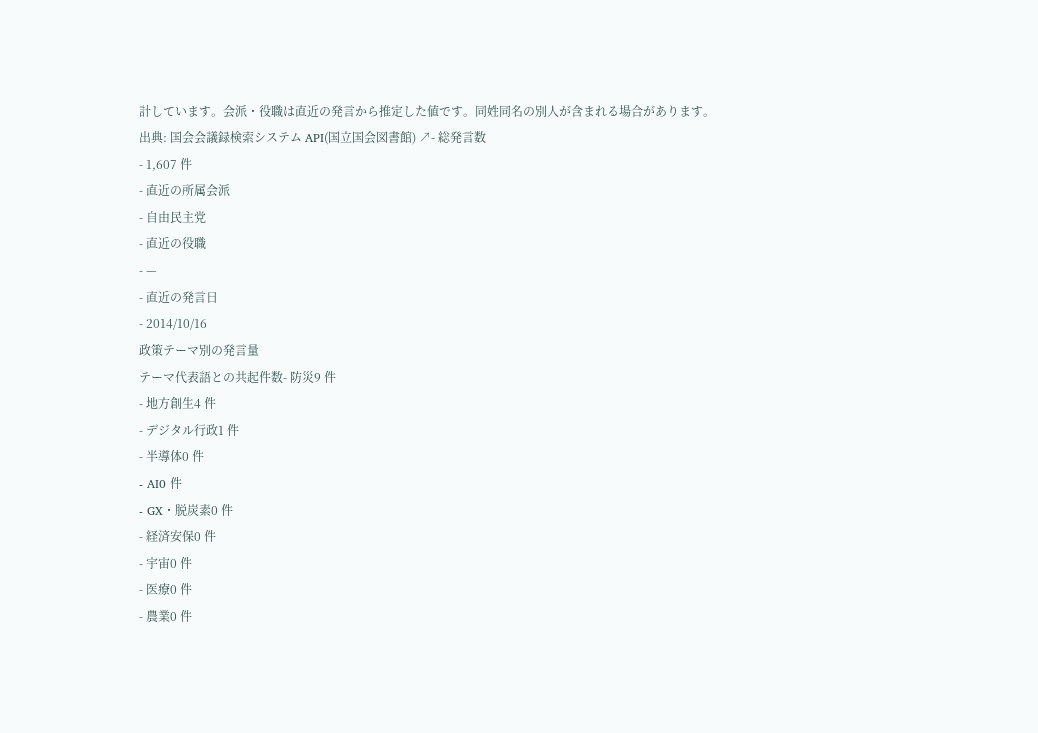計しています。会派・役職は直近の発言から推定した値です。同姓同名の別人が含まれる場合があります。
出典: 国会会議録検索システム API(国立国会図書館) ↗- 総発言数
- 1,607 件
- 直近の所属会派
- 自由民主党
- 直近の役職
- —
- 直近の発言日
- 2014/10/16
政策テーマ別の発言量
テーマ代表語との共起件数- 防災9 件
- 地方創生4 件
- デジタル行政1 件
- 半導体0 件
- AI0 件
- GX・脱炭素0 件
- 経済安保0 件
- 宇宙0 件
- 医療0 件
- 農業0 件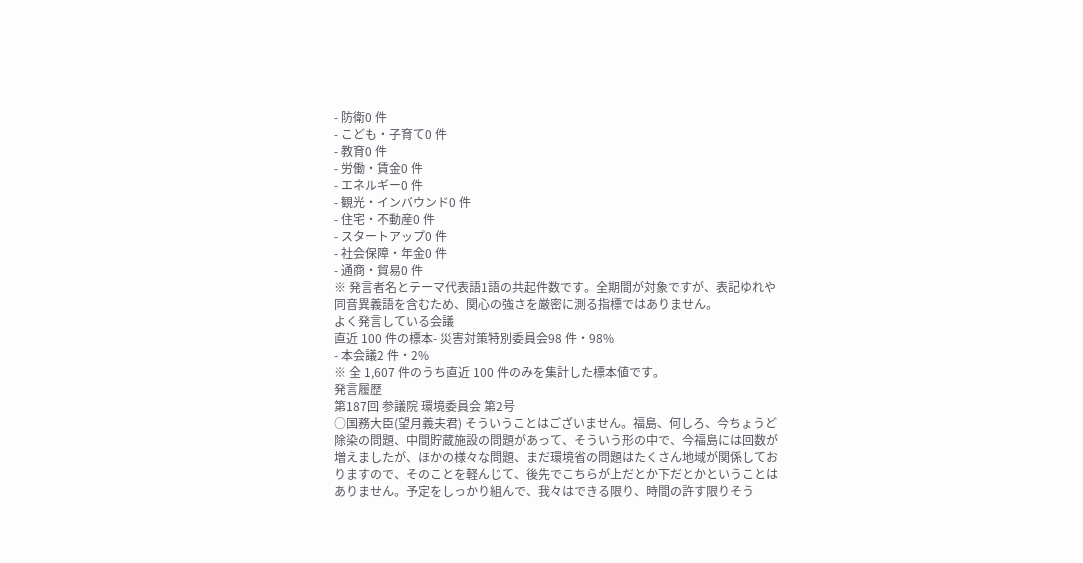- 防衛0 件
- こども・子育て0 件
- 教育0 件
- 労働・賃金0 件
- エネルギー0 件
- 観光・インバウンド0 件
- 住宅・不動産0 件
- スタートアップ0 件
- 社会保障・年金0 件
- 通商・貿易0 件
※ 発言者名とテーマ代表語1語の共起件数です。全期間が対象ですが、表記ゆれや 同音異義語を含むため、関心の強さを厳密に測る指標ではありません。
よく発言している会議
直近 100 件の標本- 災害対策特別委員会98 件・98%
- 本会議2 件・2%
※ 全 1,607 件のうち直近 100 件のみを集計した標本値です。
発言履歴
第187回 参議院 環境委員会 第2号
○国務大臣(望月義夫君) そういうことはございません。福島、何しろ、今ちょうど除染の問題、中間貯蔵施設の問題があって、そういう形の中で、今福島には回数が増えましたが、ほかの様々な問題、まだ環境省の問題はたくさん地域が関係しておりますので、そのことを軽んじて、後先でこちらが上だとか下だとかということはありません。予定をしっかり組んで、我々はできる限り、時間の許す限りそう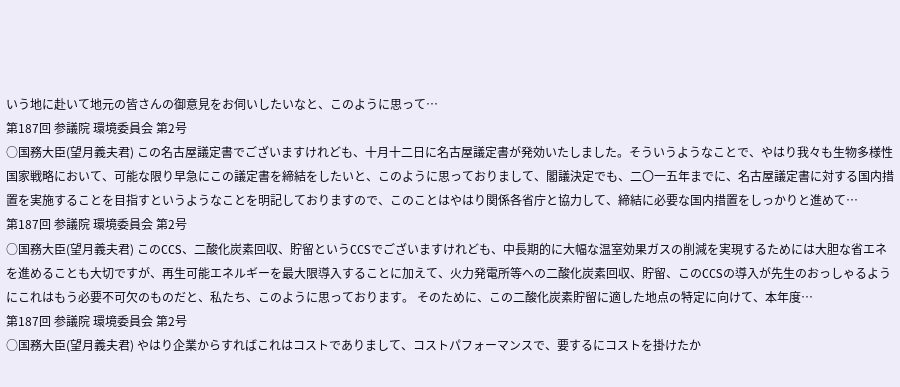いう地に赴いて地元の皆さんの御意見をお伺いしたいなと、このように思って…
第187回 参議院 環境委員会 第2号
○国務大臣(望月義夫君) この名古屋議定書でございますけれども、十月十二日に名古屋議定書が発効いたしました。そういうようなことで、やはり我々も生物多様性国家戦略において、可能な限り早急にこの議定書を締結をしたいと、このように思っておりまして、閣議決定でも、二〇一五年までに、名古屋議定書に対する国内措置を実施することを目指すというようなことを明記しておりますので、このことはやはり関係各省庁と協力して、締結に必要な国内措置をしっかりと進めて…
第187回 参議院 環境委員会 第2号
○国務大臣(望月義夫君) このCCS、二酸化炭素回収、貯留というCCSでございますけれども、中長期的に大幅な温室効果ガスの削減を実現するためには大胆な省エネを進めることも大切ですが、再生可能エネルギーを最大限導入することに加えて、火力発電所等への二酸化炭素回収、貯留、このCCSの導入が先生のおっしゃるようにこれはもう必要不可欠のものだと、私たち、このように思っております。 そのために、この二酸化炭素貯留に適した地点の特定に向けて、本年度…
第187回 参議院 環境委員会 第2号
○国務大臣(望月義夫君) やはり企業からすればこれはコストでありまして、コストパフォーマンスで、要するにコストを掛けたか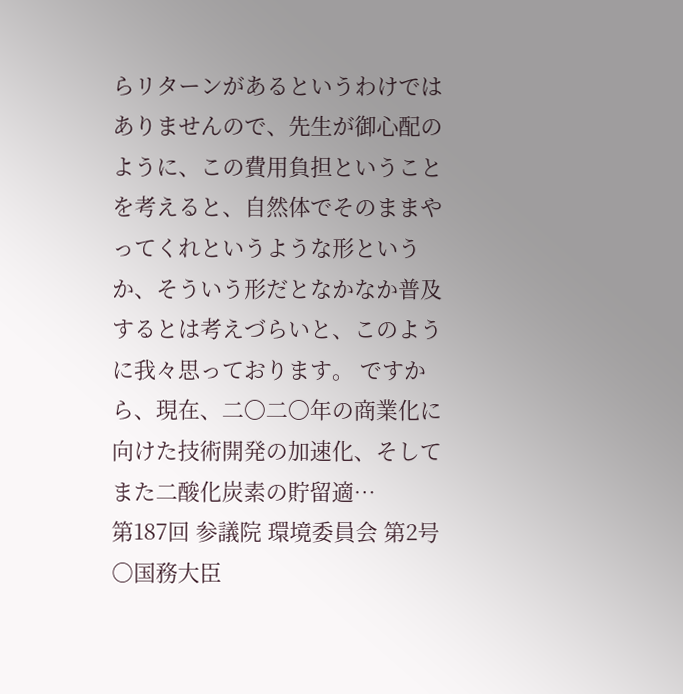らリターンがあるというわけではありませんので、先生が御心配のように、この費用負担ということを考えると、自然体でそのままやってくれというような形というか、そういう形だとなかなか普及するとは考えづらいと、このように我々思っております。 ですから、現在、二〇二〇年の商業化に向けた技術開発の加速化、そしてまた二酸化炭素の貯留適…
第187回 参議院 環境委員会 第2号
○国務大臣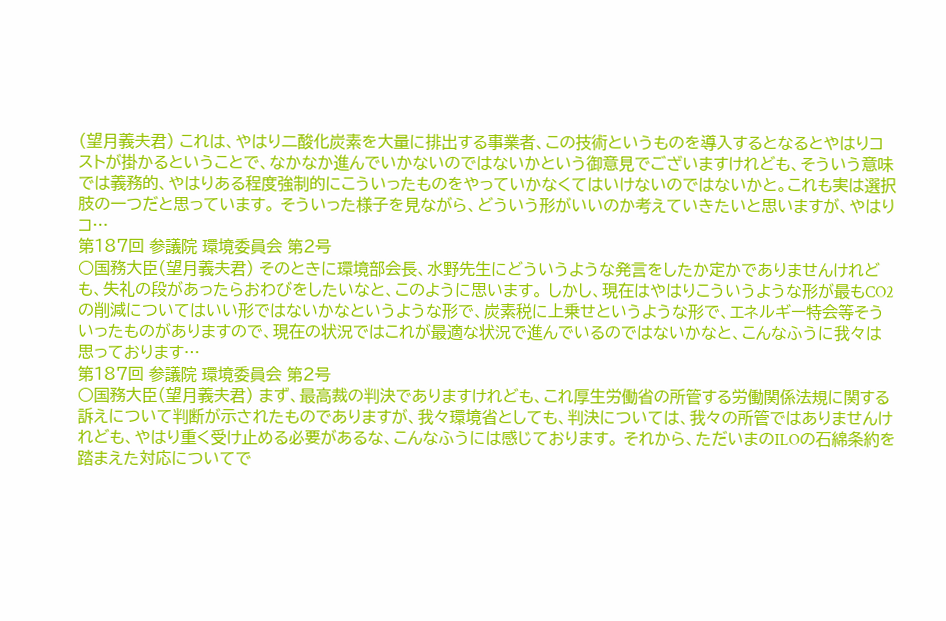(望月義夫君) これは、やはり二酸化炭素を大量に排出する事業者、この技術というものを導入するとなるとやはりコストが掛かるということで、なかなか進んでいかないのではないかという御意見でございますけれども、そういう意味では義務的、やはりある程度強制的にこういったものをやっていかなくてはいけないのではないかと。これも実は選択肢の一つだと思っています。 そういった様子を見ながら、どういう形がいいのか考えていきたいと思いますが、やはりコ…
第187回 参議院 環境委員会 第2号
○国務大臣(望月義夫君) そのときに環境部会長、水野先生にどういうような発言をしたか定かでありませんけれども、失礼の段があったらおわびをしたいなと、このように思います。 しかし、現在はやはりこういうような形が最もCO2の削減についてはいい形ではないかなというような形で、炭素税に上乗せというような形で、エネルギー特会等そういったものがありますので、現在の状況ではこれが最適な状況で進んでいるのではないかなと、こんなふうに我々は思っております…
第187回 参議院 環境委員会 第2号
○国務大臣(望月義夫君) まず、最高裁の判決でありますけれども、これ厚生労働省の所管する労働関係法規に関する訴えについて判断が示されたものでありますが、我々環境省としても、判決については、我々の所管ではありませんけれども、やはり重く受け止める必要があるな、こんなふうには感じております。 それから、ただいまのILOの石綿条約を踏まえた対応についてで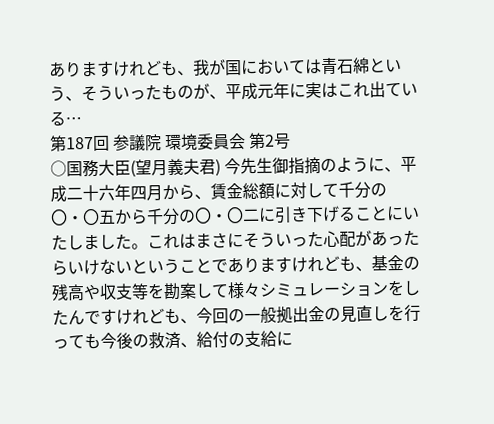ありますけれども、我が国においては青石綿という、そういったものが、平成元年に実はこれ出ている…
第187回 参議院 環境委員会 第2号
○国務大臣(望月義夫君) 今先生御指摘のように、平成二十六年四月から、賃金総額に対して千分の〇・〇五から千分の〇・〇二に引き下げることにいたしました。これはまさにそういった心配があったらいけないということでありますけれども、基金の残高や収支等を勘案して様々シミュレーションをしたんですけれども、今回の一般拠出金の見直しを行っても今後の救済、給付の支給に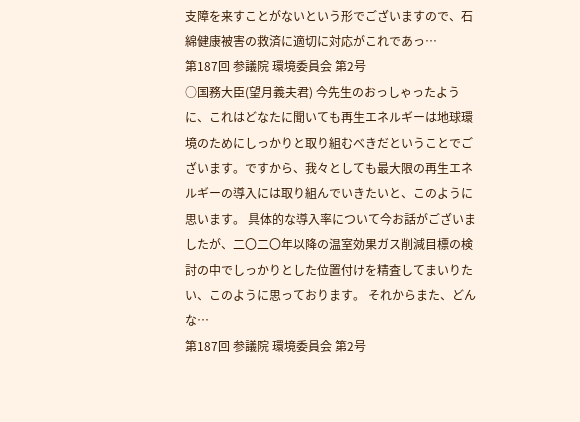支障を来すことがないという形でございますので、石綿健康被害の救済に適切に対応がこれであっ…
第187回 参議院 環境委員会 第2号
○国務大臣(望月義夫君) 今先生のおっしゃったように、これはどなたに聞いても再生エネルギーは地球環境のためにしっかりと取り組むべきだということでございます。ですから、我々としても最大限の再生エネルギーの導入には取り組んでいきたいと、このように思います。 具体的な導入率について今お話がございましたが、二〇二〇年以降の温室効果ガス削減目標の検討の中でしっかりとした位置付けを精査してまいりたい、このように思っております。 それからまた、どんな…
第187回 参議院 環境委員会 第2号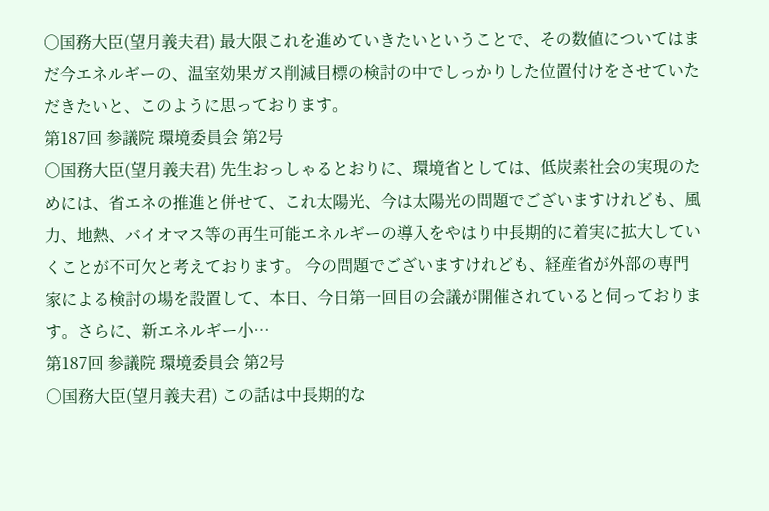○国務大臣(望月義夫君) 最大限これを進めていきたいということで、その数値についてはまだ今エネルギーの、温室効果ガス削減目標の検討の中でしっかりした位置付けをさせていただきたいと、このように思っております。
第187回 参議院 環境委員会 第2号
○国務大臣(望月義夫君) 先生おっしゃるとおりに、環境省としては、低炭素社会の実現のためには、省エネの推進と併せて、これ太陽光、今は太陽光の問題でございますけれども、風力、地熱、バイオマス等の再生可能エネルギーの導入をやはり中長期的に着実に拡大していくことが不可欠と考えております。 今の問題でございますけれども、経産省が外部の専門家による検討の場を設置して、本日、今日第一回目の会議が開催されていると伺っております。さらに、新エネルギー小…
第187回 参議院 環境委員会 第2号
○国務大臣(望月義夫君) この話は中長期的な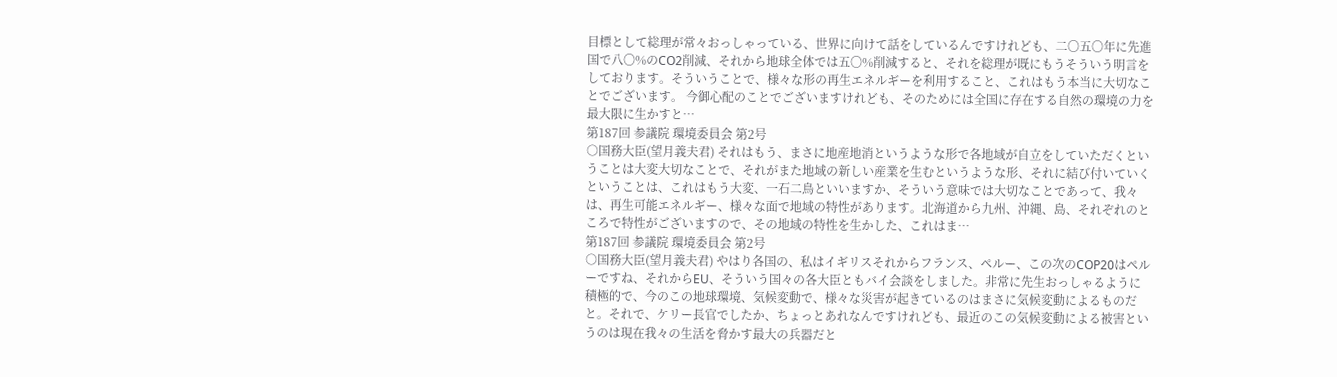目標として総理が常々おっしゃっている、世界に向けて話をしているんですけれども、二〇五〇年に先進国で八〇%のCO2削減、それから地球全体では五〇%削減すると、それを総理が既にもうそういう明言をしております。そういうことで、様々な形の再生エネルギーを利用すること、これはもう本当に大切なことでございます。 今御心配のことでございますけれども、そのためには全国に存在する自然の環境の力を最大限に生かすと…
第187回 参議院 環境委員会 第2号
○国務大臣(望月義夫君) それはもう、まさに地産地消というような形で各地域が自立をしていただくということは大変大切なことで、それがまた地域の新しい産業を生むというような形、それに結び付いていくということは、これはもう大変、一石二鳥といいますか、そういう意味では大切なことであって、我々は、再生可能エネルギー、様々な面で地域の特性があります。北海道から九州、沖縄、島、それぞれのところで特性がございますので、その地域の特性を生かした、これはま…
第187回 参議院 環境委員会 第2号
○国務大臣(望月義夫君) やはり各国の、私はイギリスそれからフランス、ペルー、この次のCOP20はペルーですね、それからEU、そういう国々の各大臣ともバイ会談をしました。非常に先生おっしゃるように積極的で、今のこの地球環境、気候変動で、様々な災害が起きているのはまさに気候変動によるものだと。それで、ケリー長官でしたか、ちょっとあれなんですけれども、最近のこの気候変動による被害というのは現在我々の生活を脅かす最大の兵器だと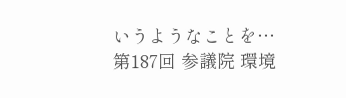いうようなことを…
第187回 参議院 環境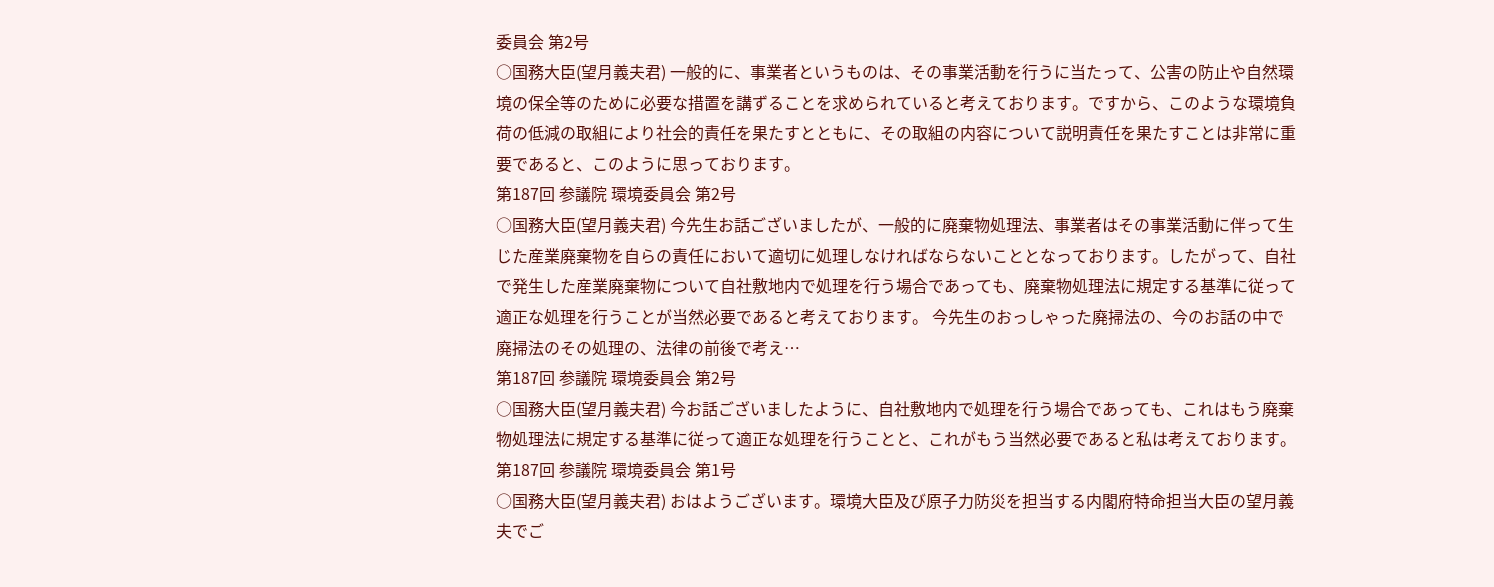委員会 第2号
○国務大臣(望月義夫君) 一般的に、事業者というものは、その事業活動を行うに当たって、公害の防止や自然環境の保全等のために必要な措置を講ずることを求められていると考えております。ですから、このような環境負荷の低減の取組により社会的責任を果たすとともに、その取組の内容について説明責任を果たすことは非常に重要であると、このように思っております。
第187回 参議院 環境委員会 第2号
○国務大臣(望月義夫君) 今先生お話ございましたが、一般的に廃棄物処理法、事業者はその事業活動に伴って生じた産業廃棄物を自らの責任において適切に処理しなければならないこととなっております。したがって、自社で発生した産業廃棄物について自社敷地内で処理を行う場合であっても、廃棄物処理法に規定する基準に従って適正な処理を行うことが当然必要であると考えております。 今先生のおっしゃった廃掃法の、今のお話の中で廃掃法のその処理の、法律の前後で考え…
第187回 参議院 環境委員会 第2号
○国務大臣(望月義夫君) 今お話ございましたように、自社敷地内で処理を行う場合であっても、これはもう廃棄物処理法に規定する基準に従って適正な処理を行うことと、これがもう当然必要であると私は考えております。
第187回 参議院 環境委員会 第1号
○国務大臣(望月義夫君) おはようございます。環境大臣及び原子力防災を担当する内閣府特命担当大臣の望月義夫でご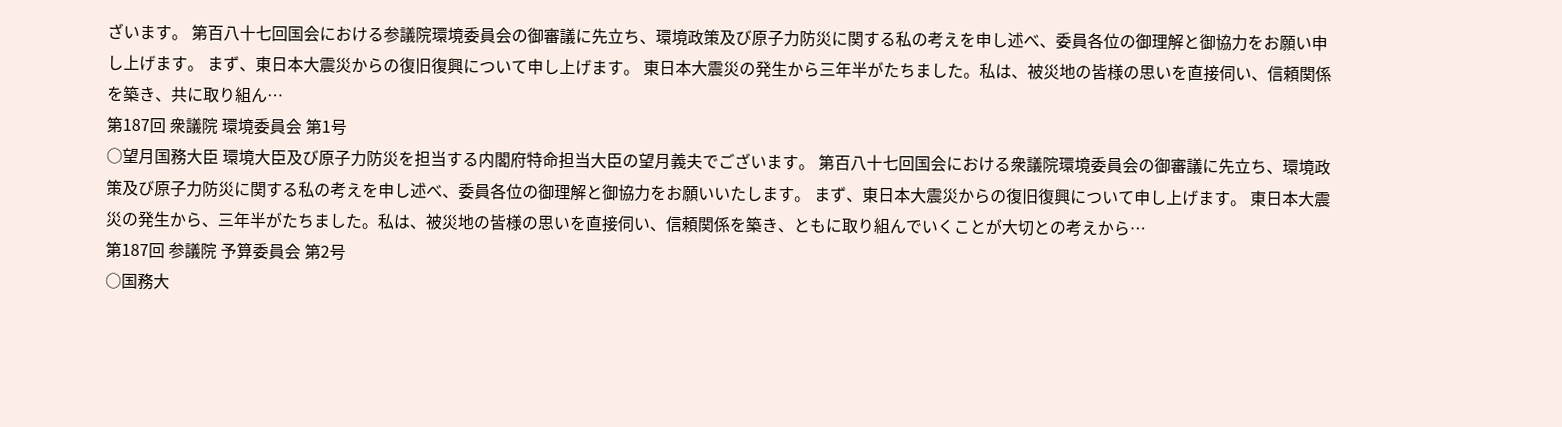ざいます。 第百八十七回国会における参議院環境委員会の御審議に先立ち、環境政策及び原子力防災に関する私の考えを申し述べ、委員各位の御理解と御協力をお願い申し上げます。 まず、東日本大震災からの復旧復興について申し上げます。 東日本大震災の発生から三年半がたちました。私は、被災地の皆様の思いを直接伺い、信頼関係を築き、共に取り組ん…
第187回 衆議院 環境委員会 第1号
○望月国務大臣 環境大臣及び原子力防災を担当する内閣府特命担当大臣の望月義夫でございます。 第百八十七回国会における衆議院環境委員会の御審議に先立ち、環境政策及び原子力防災に関する私の考えを申し述べ、委員各位の御理解と御協力をお願いいたします。 まず、東日本大震災からの復旧復興について申し上げます。 東日本大震災の発生から、三年半がたちました。私は、被災地の皆様の思いを直接伺い、信頼関係を築き、ともに取り組んでいくことが大切との考えから…
第187回 参議院 予算委員会 第2号
○国務大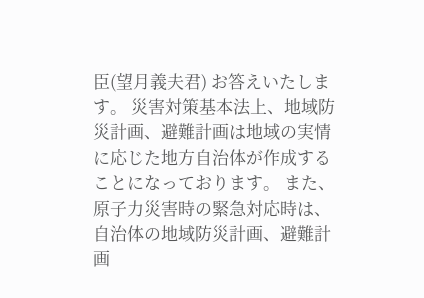臣(望月義夫君) お答えいたします。 災害対策基本法上、地域防災計画、避難計画は地域の実情に応じた地方自治体が作成することになっております。 また、原子力災害時の緊急対応時は、自治体の地域防災計画、避難計画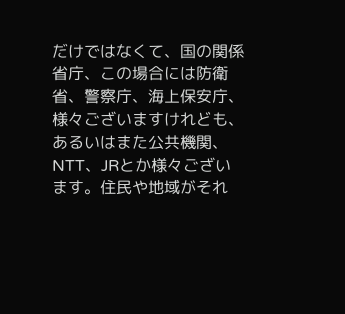だけではなくて、国の関係省庁、この場合には防衛省、警察庁、海上保安庁、様々ございますけれども、あるいはまた公共機関、NTT、JRとか様々ございます。住民や地域がそれ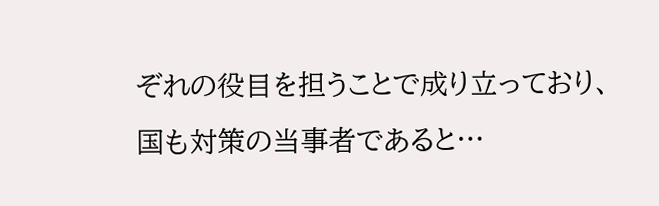ぞれの役目を担うことで成り立っており、国も対策の当事者であると…